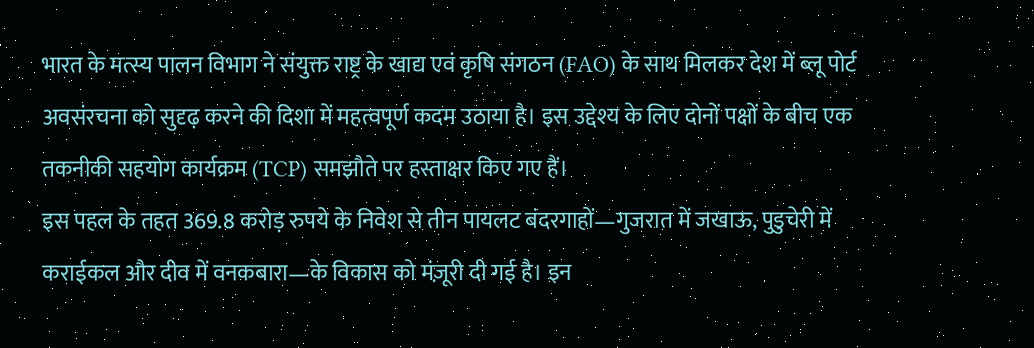भारत के मत्स्य पालन विभाग ने संयुक्त राष्ट्र के खाद्य एवं कृषि संगठन (FAO) के साथ मिलकर देश में ब्लू पोर्ट अवसंरचना को सुदृढ़ करने की दिशा में महत्वपूर्ण कदम उठाया है। इस उद्देश्य के लिए दोनों पक्षों के बीच एक तकनीकी सहयोग कार्यक्रम (TCP) समझौते पर हस्ताक्षर किए गए हैं।
इस पहल के तहत 369.8 करोड़ रुपये के निवेश से तीन पायलट बंदरगाहों—गुजरात में जखाऊ, पुडुचेरी में कराईकल और दीव में वनकबारा—के विकास को मंज़ूरी दी गई है। इन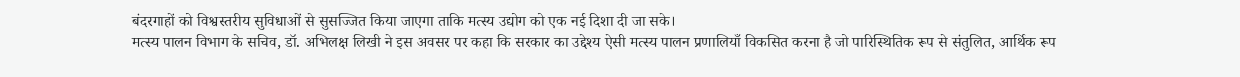बंदरगाहों को विश्वस्तरीय सुविधाओं से सुसज्जित किया जाएगा ताकि मत्स्य उद्योग को एक नई दिशा दी जा सके।
मत्स्य पालन विभाग के सचिव, डॉ. अभिलक्ष लिखी ने इस अवसर पर कहा कि सरकार का उद्देश्य ऐसी मत्स्य पालन प्रणालियाँ विकसित करना है जो पारिस्थितिक रूप से संतुलित, आर्थिक रूप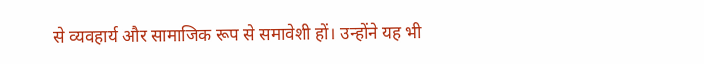से व्यवहार्य और सामाजिक रूप से समावेशी हों। उन्होंने यह भी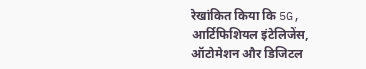रेखांकित किया कि 5G, आर्टिफिशियल इंटेलिजेंस, ऑटोमेशन और डिजिटल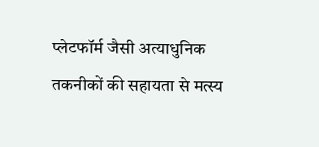प्लेटफॉर्म जैसी अत्याधुनिक तकनीकों की सहायता से मत्स्य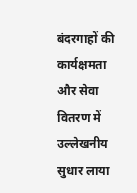बंदरगाहों की कार्यक्षमता और सेवा वितरण में उल्लेखनीय सुधार लाया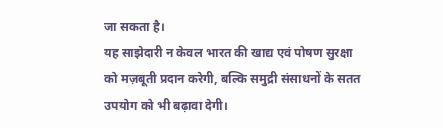जा सकता है।
यह साझेदारी न केवल भारत की खाद्य एवं पोषण सुरक्षा को मज़बूती प्रदान करेगी, बल्कि समुद्री संसाधनों के सतत उपयोग को भी बढ़ावा देगी।